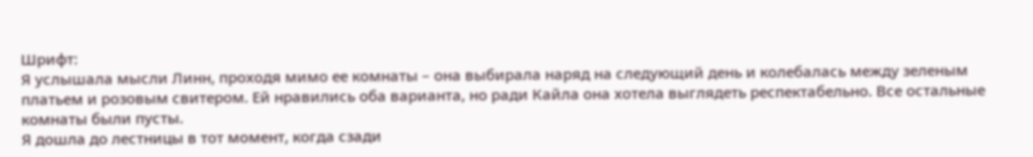Шрифт:
Я услышала мысли Линн, проходя мимо ее комнаты – она выбирала наряд на следующий день и колебалась между зеленым платьем и розовым свитером. Ей нравились оба варианта, но ради Кайла она хотела выглядеть респектабельно. Все остальные комнаты были пусты.
Я дошла до лестницы в тот момент, когда сзади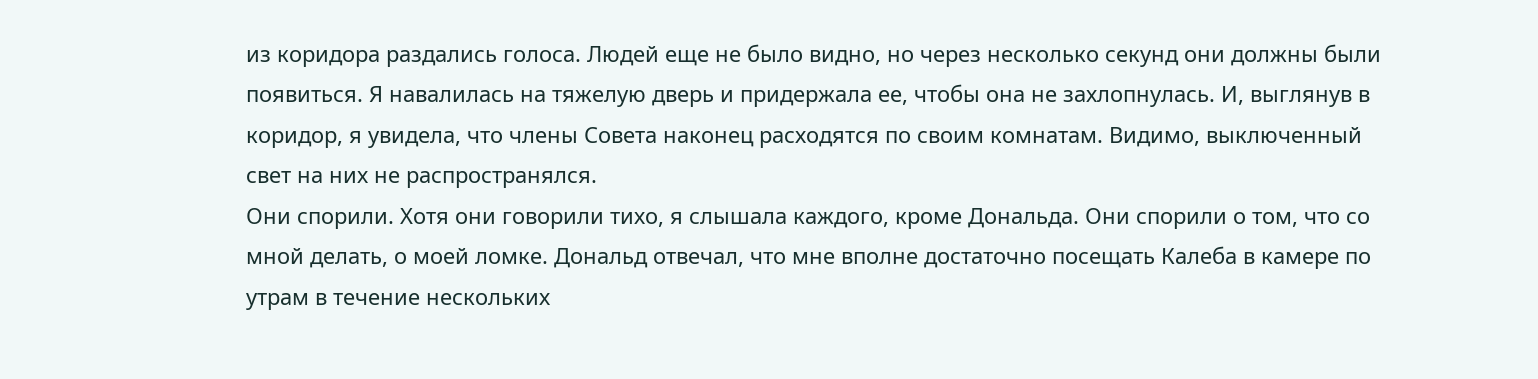из коридора раздались голоса. Людей еще не было видно, но через несколько секунд они должны были появиться. Я навалилась на тяжелую дверь и придержала ее, чтобы она не захлопнулась. И, выглянув в коридор, я увидела, что члены Совета наконец расходятся по своим комнатам. Видимо, выключенный свет на них не распространялся.
Они спорили. Хотя они говорили тихо, я слышала каждого, кроме Дональда. Они спорили о том, что со мной делать, о моей ломке. Дональд отвечал, что мне вполне достаточно посещать Калеба в камере по утрам в течение нескольких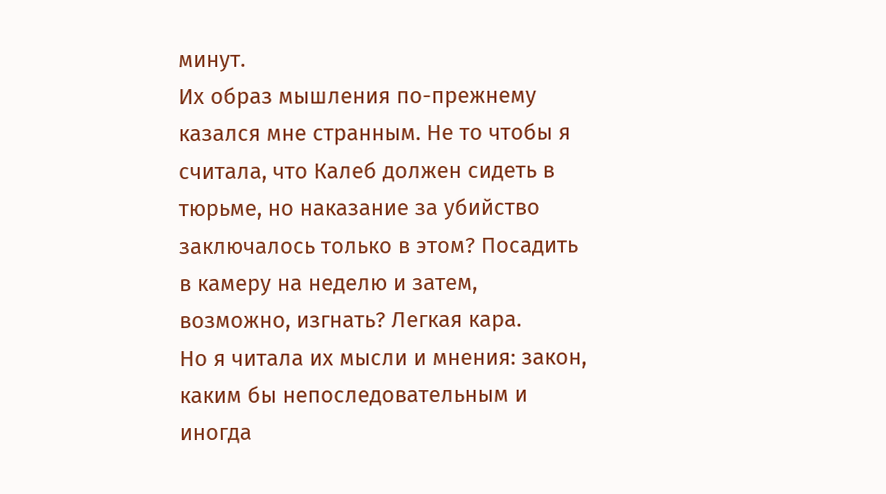минут.
Их образ мышления по-прежнему казался мне странным. Не то чтобы я считала, что Калеб должен сидеть в тюрьме, но наказание за убийство заключалось только в этом? Посадить в камеру на неделю и затем, возможно, изгнать? Легкая кара.
Но я читала их мысли и мнения: закон, каким бы непоследовательным и иногда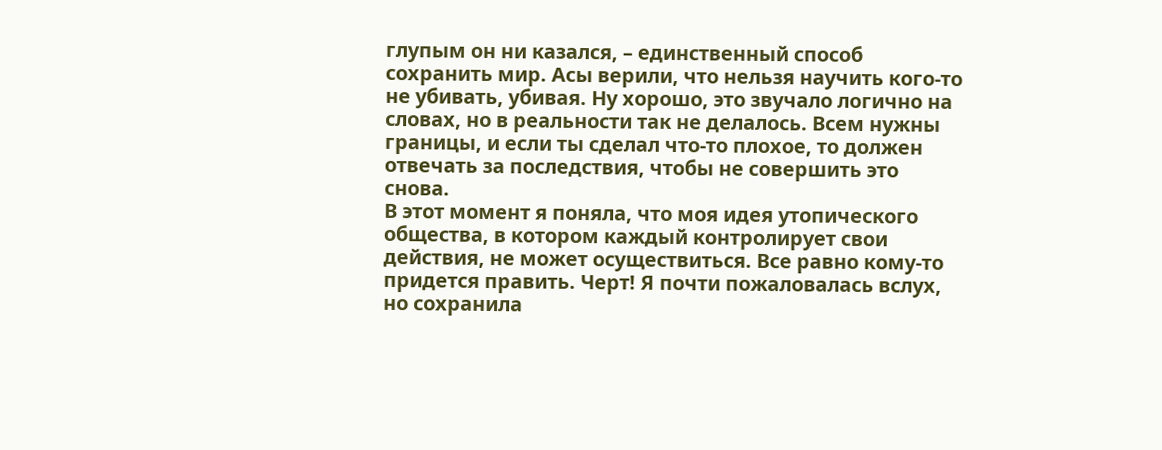глупым он ни казался, – единственный способ сохранить мир. Асы верили, что нельзя научить кого-то не убивать, убивая. Ну хорошо, это звучало логично на словах, но в реальности так не делалось. Всем нужны границы, и если ты сделал что-то плохое, то должен отвечать за последствия, чтобы не совершить это снова.
В этот момент я поняла, что моя идея утопического общества, в котором каждый контролирует свои действия, не может осуществиться. Все равно кому-то придется править. Черт! Я почти пожаловалась вслух, но сохранила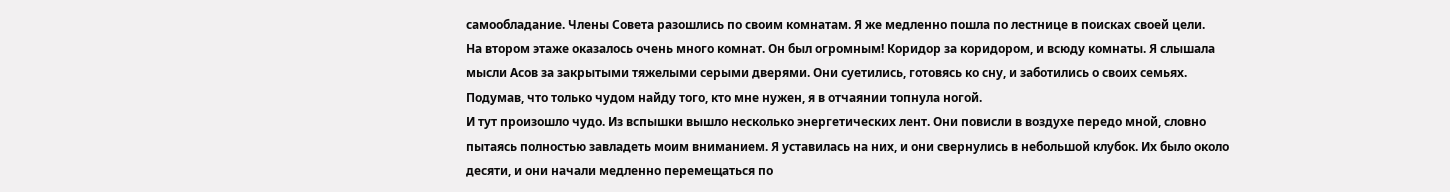самообладание. Члены Совета разошлись по своим комнатам. Я же медленно пошла по лестнице в поисках своей цели.
На втором этаже оказалось очень много комнат. Он был огромным! Коридор за коридором, и всюду комнаты. Я слышала мысли Асов за закрытыми тяжелыми серыми дверями. Они суетились, готовясь ко сну, и заботились о своих семьях. Подумав, что только чудом найду того, кто мне нужен, я в отчаянии топнула ногой.
И тут произошло чудо. Из вспышки вышло несколько энергетических лент. Они повисли в воздухе передо мной, словно пытаясь полностью завладеть моим вниманием. Я уставилась на них, и они свернулись в небольшой клубок. Их было около десяти, и они начали медленно перемещаться по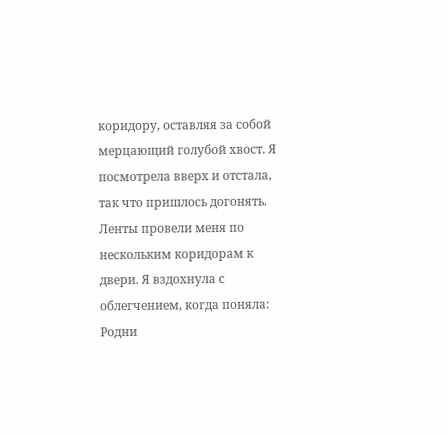коридору, оставляя за собой мерцающий голубой хвост. Я посмотрела вверх и отстала, так что пришлось догонять.
Ленты провели меня по нескольким коридорам к двери. Я вздохнула с облегчением, когда поняла: Родни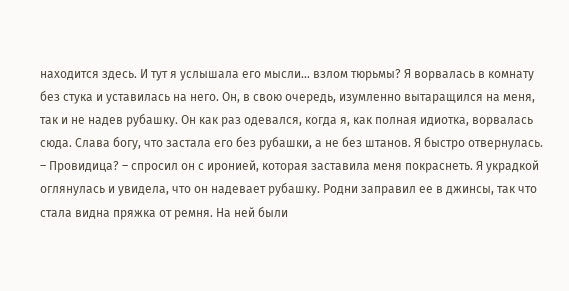находится здесь. И тут я услышала его мысли… взлом тюрьмы? Я ворвалась в комнату без стука и уставилась на него. Он, в свою очередь, изумленно вытаращился на меня, так и не надев рубашку. Он как раз одевался, когда я, как полная идиотка, ворвалась сюда. Слава богу, что застала его без рубашки, а не без штанов. Я быстро отвернулась.
– Провидица? – спросил он с иронией, которая заставила меня покраснеть. Я украдкой оглянулась и увидела, что он надевает рубашку. Родни заправил ее в джинсы, так что стала видна пряжка от ремня. На ней были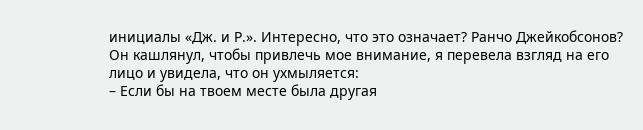инициалы «Дж. и Р.». Интересно, что это означает? Ранчо Джейкобсонов?
Он кашлянул, чтобы привлечь мое внимание, я перевела взгляд на его лицо и увидела, что он ухмыляется:
– Если бы на твоем месте была другая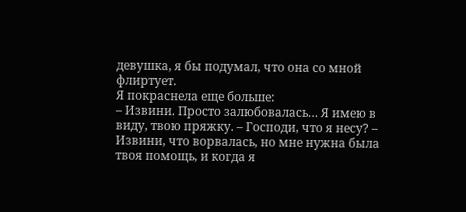девушка, я бы подумал, что она со мной флиртует.
Я покраснела еще больше:
– Извини. Просто залюбовалась… Я имею в виду, твою пряжку. – Господи, что я несу? – Извини, что ворвалась, но мне нужна была твоя помощь, и когда я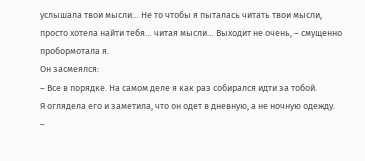услышала твои мысли… Не то чтобы я пыталась читать твои мысли, просто хотела найти тебя… читая мысли… Выходит не очень, – смущенно пробормотала я.
Он засмеялся:
– Все в порядке. На самом деле я как раз собирался идти за тобой.
Я оглядела его и заметила, что он одет в дневную, а не ночную одежду.
–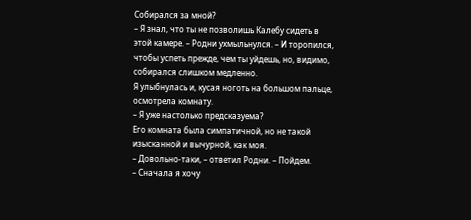Собирался за мной?
– Я знал, что ты не позволишь Калебу сидеть в этой камере. – Родни ухмыльнулся. – И торопился, чтобы успеть прежде, чем ты уйдешь, но, видимо, собирался слишком медленно.
Я улыбнулась и, кусая ноготь на большом пальце, осмотрела комнату.
– Я уже настолько предсказуема?
Его комната была симпатичной, но не такой изысканной и вычурной, как моя.
– Довольно-таки, – ответил Родни. – Пойдем.
– Сначала я хочу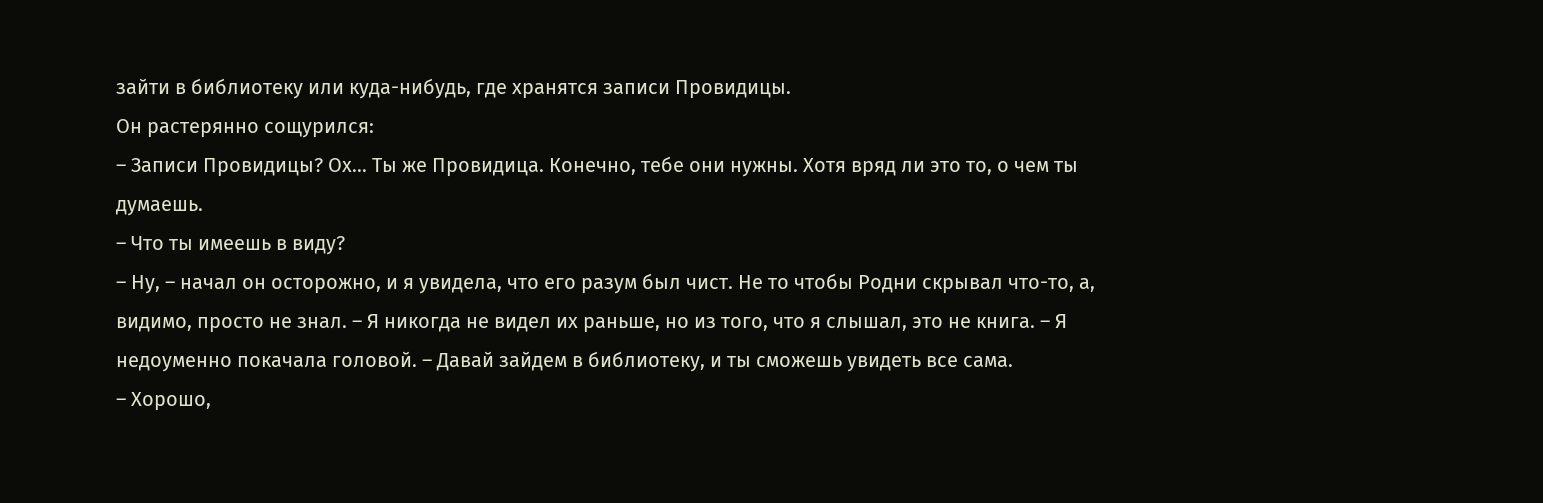зайти в библиотеку или куда-нибудь, где хранятся записи Провидицы.
Он растерянно сощурился:
– Записи Провидицы? Ох… Ты же Провидица. Конечно, тебе они нужны. Хотя вряд ли это то, о чем ты думаешь.
– Что ты имеешь в виду?
– Ну, – начал он осторожно, и я увидела, что его разум был чист. Не то чтобы Родни скрывал что-то, а, видимо, просто не знал. – Я никогда не видел их раньше, но из того, что я слышал, это не книга. – Я недоуменно покачала головой. – Давай зайдем в библиотеку, и ты сможешь увидеть все сама.
– Хорошо,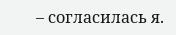– согласилась я.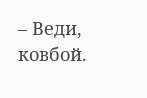– Веди, ковбой.